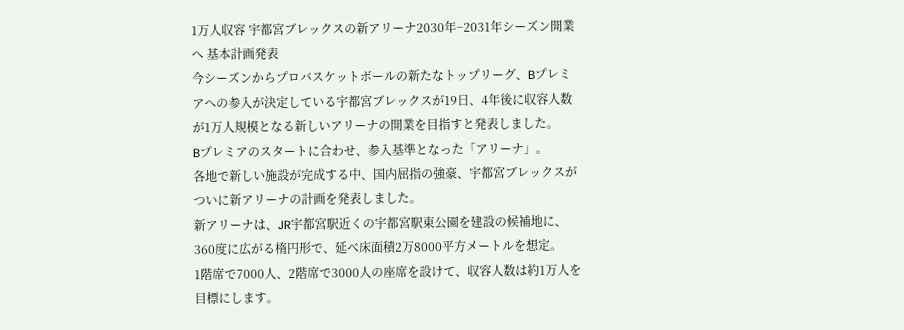1万人収容 宇都宮ブレックスの新アリーナ2030年−2031年シーズン開業へ 基本計画発表
今シーズンからプロバスケットボールの新たなトップリーグ、Bプレミアへの参入が決定している宇都宮ブレックスが19日、4年後に収容人数が1万人規模となる新しいアリーナの開業を目指すと発表しました。
Bプレミアのスタートに合わせ、参入基準となった「アリーナ」。
各地で新しい施設が完成する中、国内屈指の強豪、宇都宮ブレックスがついに新アリーナの計画を発表しました。
新アリーナは、JR宇都宮駅近くの宇都宮駅東公園を建設の候補地に、360度に広がる楕円形で、延べ床面積2万8000平方メートルを想定。
1階席で7000人、2階席で3000人の座席を設けて、収容人数は約1万人を目標にします。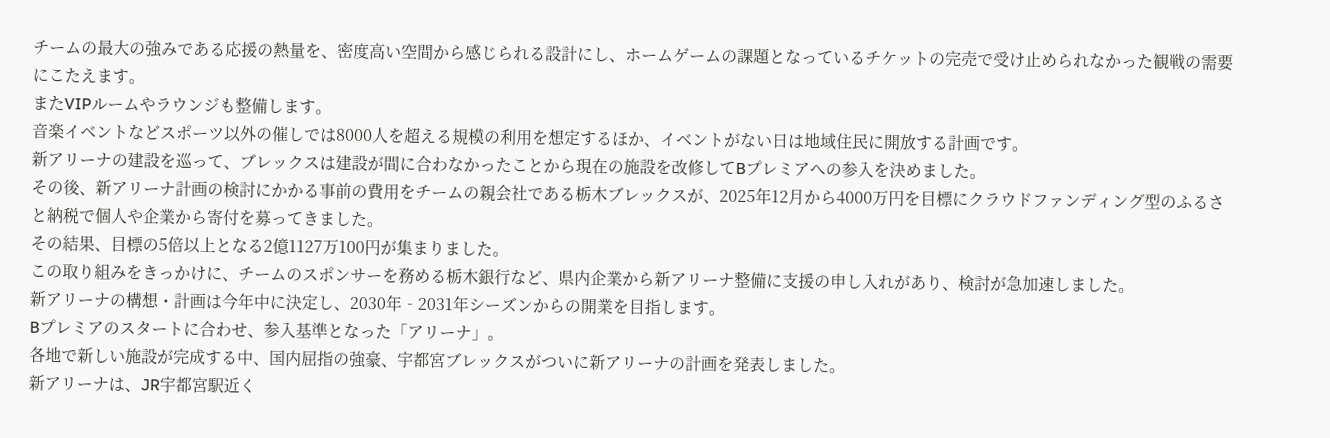チームの最大の強みである応援の熱量を、密度高い空間から感じられる設計にし、ホームゲームの課題となっているチケットの完売で受け止められなかった観戦の需要にこたえます。
またVIPルームやラウンジも整備します。
音楽イベントなどスポーツ以外の催しでは8000人を超える規模の利用を想定するほか、イベントがない日は地域住民に開放する計画です。
新アリーナの建設を巡って、ブレックスは建設が間に合わなかったことから現在の施設を改修してBプレミアへの参入を決めました。
その後、新アリーナ計画の検討にかかる事前の費用をチームの親会社である栃木ブレックスが、2025年12月から4000万円を目標にクラウドファンディング型のふるさと納税で個人や企業から寄付を募ってきました。
その結果、目標の5倍以上となる2億1127万100円が集まりました。
この取り組みをきっかけに、チームのスポンサーを務める栃木銀行など、県内企業から新アリーナ整備に支援の申し入れがあり、検討が急加速しました。
新アリーナの構想・計画は今年中に決定し、2030年‐2031年シーズンからの開業を目指します。
Bプレミアのスタートに合わせ、参入基準となった「アリーナ」。
各地で新しい施設が完成する中、国内屈指の強豪、宇都宮ブレックスがついに新アリーナの計画を発表しました。
新アリーナは、JR宇都宮駅近く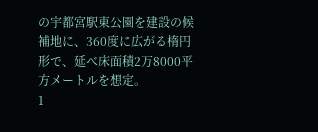の宇都宮駅東公園を建設の候補地に、360度に広がる楕円形で、延べ床面積2万8000平方メートルを想定。
1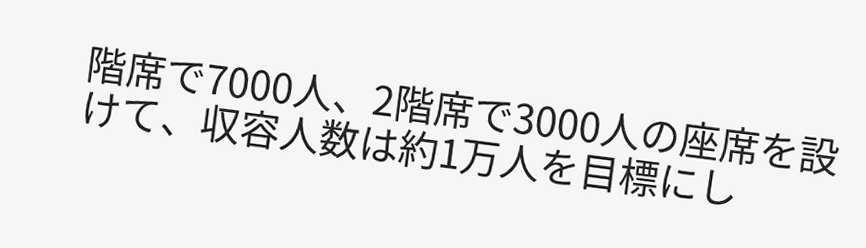階席で7000人、2階席で3000人の座席を設けて、収容人数は約1万人を目標にし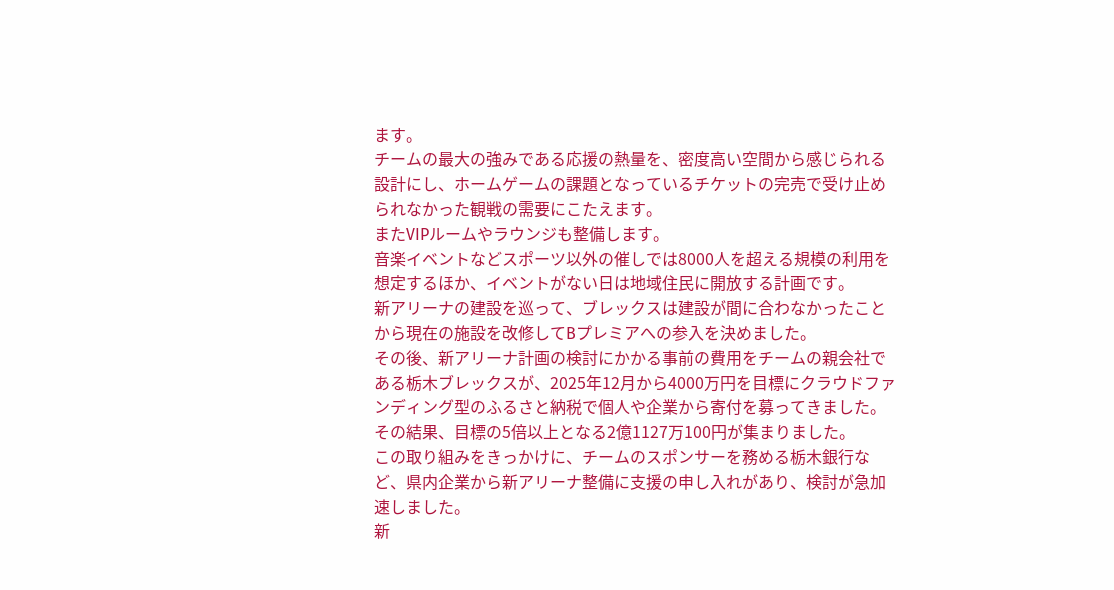ます。
チームの最大の強みである応援の熱量を、密度高い空間から感じられる設計にし、ホームゲームの課題となっているチケットの完売で受け止められなかった観戦の需要にこたえます。
またVIPルームやラウンジも整備します。
音楽イベントなどスポーツ以外の催しでは8000人を超える規模の利用を想定するほか、イベントがない日は地域住民に開放する計画です。
新アリーナの建設を巡って、ブレックスは建設が間に合わなかったことから現在の施設を改修してBプレミアへの参入を決めました。
その後、新アリーナ計画の検討にかかる事前の費用をチームの親会社である栃木ブレックスが、2025年12月から4000万円を目標にクラウドファンディング型のふるさと納税で個人や企業から寄付を募ってきました。
その結果、目標の5倍以上となる2億1127万100円が集まりました。
この取り組みをきっかけに、チームのスポンサーを務める栃木銀行など、県内企業から新アリーナ整備に支援の申し入れがあり、検討が急加速しました。
新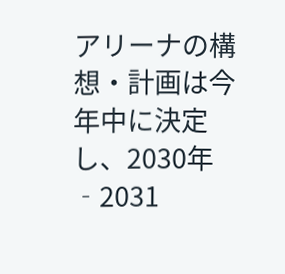アリーナの構想・計画は今年中に決定し、2030年‐2031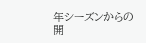年シーズンからの開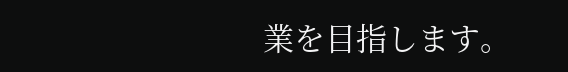業を目指します。